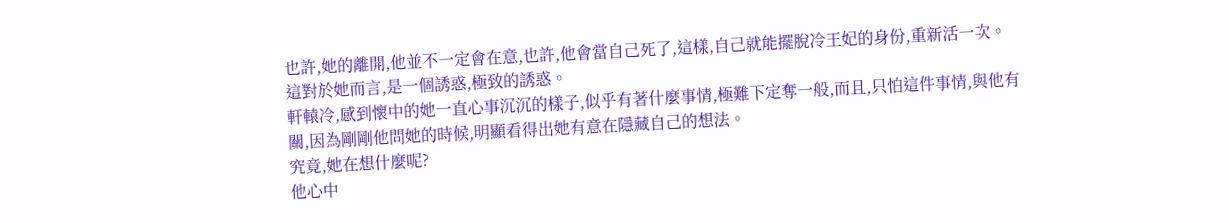也許,她的離開,他並不一定會在意,也許,他會當自己死了,這樣,自己就能擺脫冷王妃的身份,重新活一次。
這對於她而言,是一個誘惑,極致的誘惑。
軒轅冷,感到懷中的她一直心事沉沉的樣子,似乎有著什麼事情,極難下定奪一般,而且,只怕這件事情,與他有關,因為剛剛他問她的時候,明顯看得出她有意在隱藏自己的想法。
究竟,她在想什麼呢?
他心中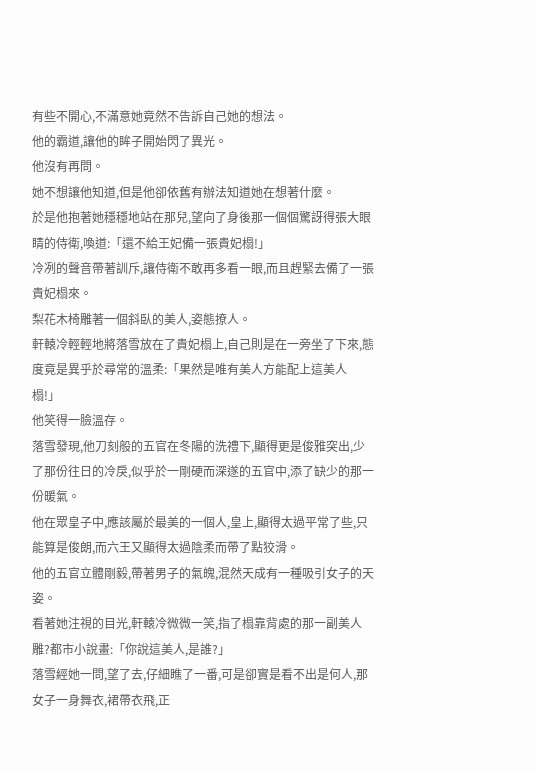有些不開心,不滿意她竟然不告訴自己她的想法。
他的霸道,讓他的眸子開始閃了異光。
他沒有再問。
她不想讓他知道,但是他卻依舊有辦法知道她在想著什麼。
於是他抱著她穩穩地站在那兒,望向了身後那一個個驚訝得張大眼睛的侍衛,喚道:「還不給王妃備一張貴妃榻!」
冷冽的聲音帶著訓斥,讓侍衛不敢再多看一眼,而且趕緊去備了一張貴妃榻來。
梨花木椅雕著一個斜臥的美人,姿態撩人。
軒轅冷輕輕地將落雪放在了貴妃榻上,自己則是在一旁坐了下來,態度竟是異乎於尋常的溫柔:「果然是唯有美人方能配上這美人榻!」
他笑得一臉溫存。
落雪發現,他刀刻般的五官在冬陽的洗禮下,顯得更是俊雅突出,少了那份往日的冷戾,似乎於一剛硬而深遂的五官中,添了缺少的那一份暖氣。
他在眾皇子中,應該屬於最美的一個人,皇上,顯得太過平常了些,只能算是俊朗,而六王又顯得太過陰柔而帶了點狡滑。
他的五官立體剛毅,帶著男子的氣魄,混然天成有一種吸引女子的天姿。
看著她注視的目光,軒轅冷微微一笑,指了榻靠背處的那一副美人雕?都市小說畫:「你說這美人,是誰?」
落雪經她一問,望了去,仔細瞧了一番,可是卻實是看不出是何人,那女子一身舞衣,裙帶衣飛,正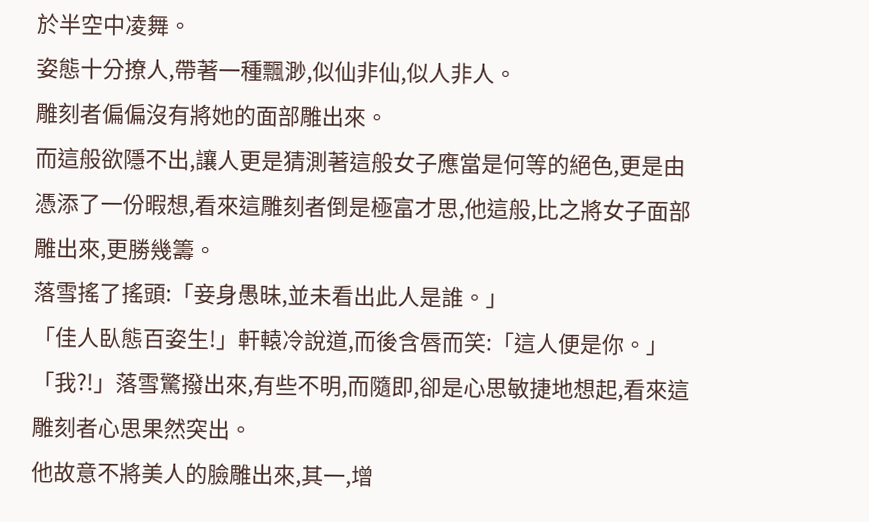於半空中凌舞。
姿態十分撩人,帶著一種飄渺,似仙非仙,似人非人。
雕刻者偏偏沒有將她的面部雕出來。
而這般欲隱不出,讓人更是猜測著這般女子應當是何等的絕色,更是由憑添了一份暇想,看來這雕刻者倒是極富才思,他這般,比之將女子面部雕出來,更勝幾籌。
落雪搖了搖頭:「妾身愚昧,並未看出此人是誰。」
「佳人臥態百姿生!」軒轅冷說道,而後含唇而笑:「這人便是你。」
「我?!」落雪驚撥出來,有些不明,而隨即,卻是心思敏捷地想起,看來這雕刻者心思果然突出。
他故意不將美人的臉雕出來,其一,增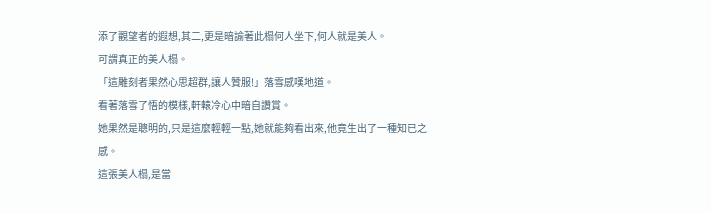添了觀望者的遐想,其二,更是暗諭著此榻何人坐下,何人就是美人。
可謂真正的美人榻。
「這雕刻者果然心思超群,讓人贊服!」落雪感嘆地道。
看著落雪了悟的模樣,軒轅冷心中暗自讚賞。
她果然是聰明的,只是這麼輕輕一點,她就能夠看出來,他竟生出了一種知已之感。
這張美人榻,是當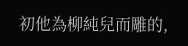初他為柳純兒而雕的,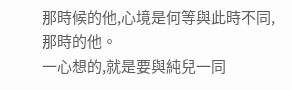那時候的他,心境是何等與此時不同,那時的他。
一心想的,就是要與純兒一同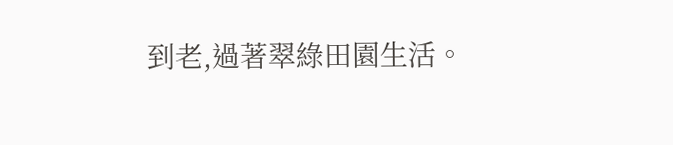到老,過著翠綠田園生活。